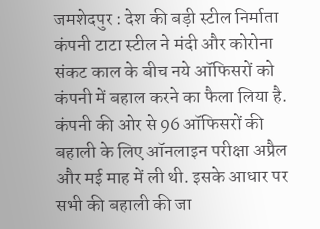जमशेदपुर : देश की बड़ी स्टील निर्माता कंपनी टाटा स्टील ने मंदी और कोरोना संकट काल के बीच नये ऑफिसरों को कंपनी में बहाल करने का फैला लिया है. कंपनी की ओर से 96 ऑफिसरों की बहाली के लिए ऑनलाइन परीक्षा अप्रैल और मई माह में ली थी. इसके आधार पर सभी की बहाली की जा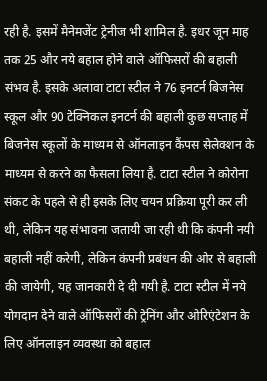रही है. इसमें मैनेमजेंट ट्रेनीज भी शामिल है. इधर जून माह तक 25 और नये बहाल होने वाले ऑफिसरों की बहाली संभव है. इसके अलावा टाटा स्टील ने 76 इनटर्न बिजनेस स्कूल और 90 टेक्निकल इनटर्न की बहाली कुछ सप्ताह में बिजनेस स्कूलों के माध्यम से ऑनलाइन कैंपस सेलेक्शन के माध्यम से करने का फैसला लिया है. टाटा स्टील ने कोरोना संकट के पहले से ही इसके लिए चयन प्रक्रिया पूरी कर ली थी, लेकिन यह संभावना जतायी जा रही थी कि कंपनी नयी बहाली नहीं करेगी, लेकिन कंपनी प्रबंधन की ओर से बहाली की जायेगी, यह जानकारी दे दी गयी है. टाटा स्टील में नये योगदान देने वाले ऑफिसरों की ट्रेनिंग और ओरिएंटेशन के लिए ऑनलाइन व्यवस्था को बहाल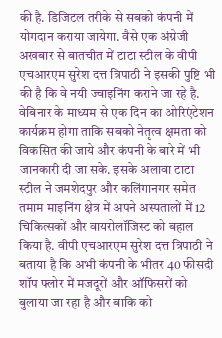की है. डिजिटल तरीके से सबको कंपनी में योगदान कराया जायेगा. वैसे एक अंग्रेजी अखबार से बातचीत में टाटा स्टील के वीपी एचआरएम सुरेश दत्त त्रिपाठी ने इसकी पुष्टि भी की है कि वे नयी ज्वाइनिंग कराने जा रहे है. वेबिनार के माध्यम से एक दिन का ओरिएंटेशन कार्यक्रम होगा ताकि सबको नेतृत्व क्षमता को विकसित की जाये और कंपनी के बारे में भी जानकारी दी जा सके. इसके अलावा टाटा स्टील ने जमशेदपुर और कलिंगानगर समेत तमाम माइनिंग क्षेत्र में अपने अस्पतालों में 12 चिकित्सकों और वायरोलॉजिस्ट को बहाल किया है. वीपी एचआरएम सुरेश दत्त त्रिपाठी ने बताया है कि अभी कंपनी के भीतर 40 फीसदी शॉप फ्लोर में मजदूरों और ऑफिसरों को बुलाया जा रहा है और बाकि को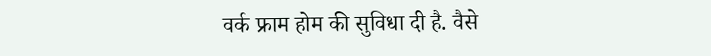वर्क फ्राम होम की सुविधा दी है. वैसे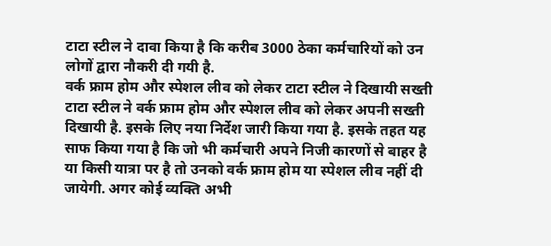टाटा स्टील ने दावा किया है कि करीब 3000 ठेका कर्मचारियों को उन लोगों द्वारा नौकरी दी गयी है.
वर्क फ्राम होम और स्पेशल लीव को लेकर टाटा स्टील ने दिखायी सख्ती
टाटा स्टील ने वर्क फ्राम होम और स्पेशल लीव को लेकर अपनी सख्ती दिखायी है. इसके लिए नया निर्देश जारी किया गया है. इसके तहत यह साफ किया गया है कि जो भी कर्मचारी अपने निजी कारणों से बाहर है या किसी यात्रा पर है तो उनको वर्क फ्राम होम या स्पेशल लीव नहीं दी जायेगी. अगर कोई व्यक्ति अभी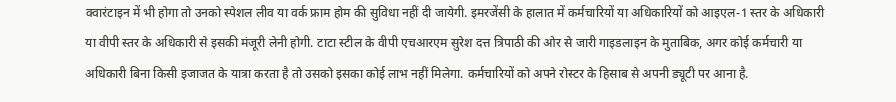क्वारंटाइन में भी होगा तो उनको स्पेशल लीव या वर्क फ्राम होम की सुविधा नहीं दी जायेगी. इमरजेंसी के हालात में कर्मचारियों या अधिकारियों को आइएल-1 स्तर के अधिकारी या वीपी स्तर के अधिकारी से इसकी मंजूरी लेनी होगी. टाटा स्टील के वीपी एचआरएम सुरेश दत्त त्रिपाठी की ओर से जारी गाइडलाइन के मुताबिक, अगर कोई कर्मचारी या अधिकारी बिना किसी इजाजत के यात्रा करता है तो उसको इसका कोई लाभ नहीं मिलेगा. कर्मचारियों को अपने रोस्टर के हिसाब से अपनी ड्यूटी पर आना है.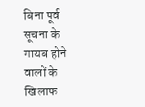बिना पूर्व सूचना के गायब होने वालों के खिलाफ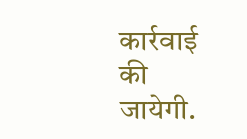कार्रवाई की जायेगी.